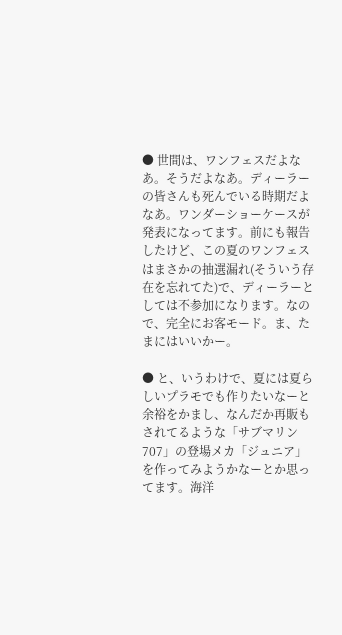● 世間は、ワンフェスだよなあ。そうだよなあ。ディーラーの皆さんも死んでいる時期だよなあ。ワンダーショーケースが発表になってます。前にも報告したけど、この夏のワンフェスはまさかの抽選漏れ(そういう存在を忘れてた)で、ディーラーとしては不参加になります。なので、完全にお客モード。ま、たまにはいいかー。

● と、いうわけで、夏には夏らしいプラモでも作りたいなーと余裕をかまし、なんだか再販もされてるような「サブマリン707」の登場メカ「ジュニア」を作ってみようかなーとか思ってます。海洋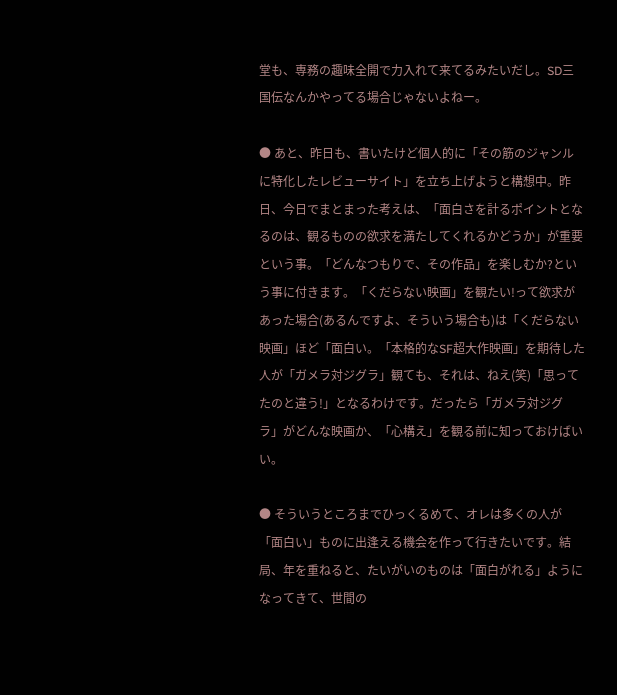堂も、専務の趣味全開で力入れて来てるみたいだし。SD三国伝なんかやってる場合じゃないよねー。

● あと、昨日も、書いたけど個人的に「その筋のジャンルに特化したレビューサイト」を立ち上げようと構想中。昨日、今日でまとまった考えは、「面白さを計るポイントとなるのは、観るものの欲求を満たしてくれるかどうか」が重要という事。「どんなつもりで、その作品」を楽しむか?という事に付きます。「くだらない映画」を観たい!って欲求があった場合(あるんですよ、そういう場合も)は「くだらない映画」ほど「面白い。「本格的なSF超大作映画」を期待した人が「ガメラ対ジグラ」観ても、それは、ねえ(笑)「思ってたのと違う!」となるわけです。だったら「ガメラ対ジグラ」がどんな映画か、「心構え」を観る前に知っておけばいい。

● そういうところまでひっくるめて、オレは多くの人が「面白い」ものに出逢える機会を作って行きたいです。結局、年を重ねると、たいがいのものは「面白がれる」ようになってきて、世間の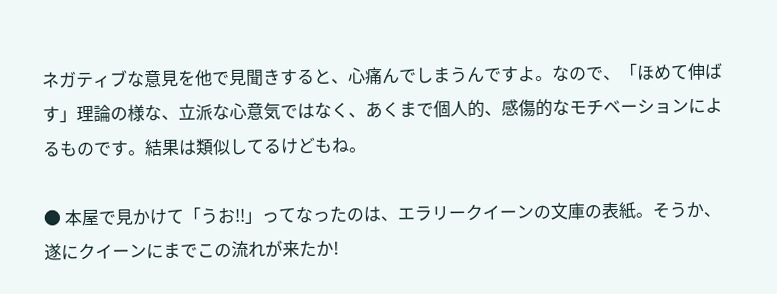ネガティブな意見を他で見聞きすると、心痛んでしまうんですよ。なので、「ほめて伸ばす」理論の様な、立派な心意気ではなく、あくまで個人的、感傷的なモチベーションによるものです。結果は類似してるけどもね。

● 本屋で見かけて「うお!!」ってなったのは、エラリークイーンの文庫の表紙。そうか、遂にクイーンにまでこの流れが来たか!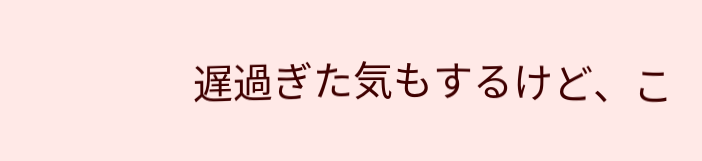遅過ぎた気もするけど、こ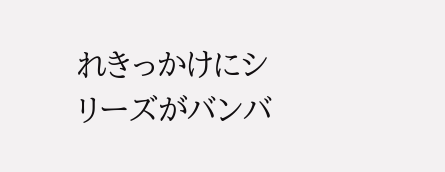れきっかけにシリーズがバンバ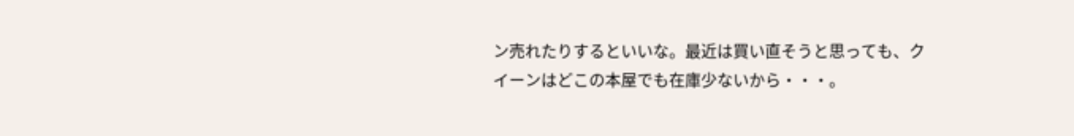ン売れたりするといいな。最近は買い直そうと思っても、クイーンはどこの本屋でも在庫少ないから・・・。